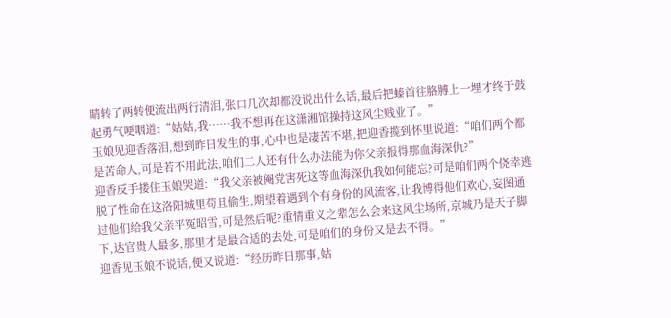睛转了两转便流出两行清泪,张口几次却都没说出什么话,最后把螓首往胳膊上一埋才终于鼓起勇气哽咽道:“姑姑,我……我不想再在这潇湘馆操持这风尘贱业了。”
玉娘见迎香落泪,想到昨日发生的事,心中也是凄苦不堪,把迎香揽到怀里说道:“咱们两个都是苦命人,可是若不用此法,咱们二人还有什么办法能为你父亲报得那血海深仇?”
迎香反手搂住玉娘哭道:“我父亲被阉党害死这等血海深仇我如何能忘?可是咱们两个侥幸逃脱了性命在这洛阳城里苟且偷生,期望着遇到个有身份的风流客,让我博得他们欢心,妄图通过他们给我父亲平冤昭雪,可是然后呢?重情重义之辈怎么会来这风尘场所,京城乃是天子脚下,达官贵人最多,那里才是最合适的去处,可是咱们的身份又是去不得。”
迎香见玉娘不说话,便又说道:“经历昨日那事,姑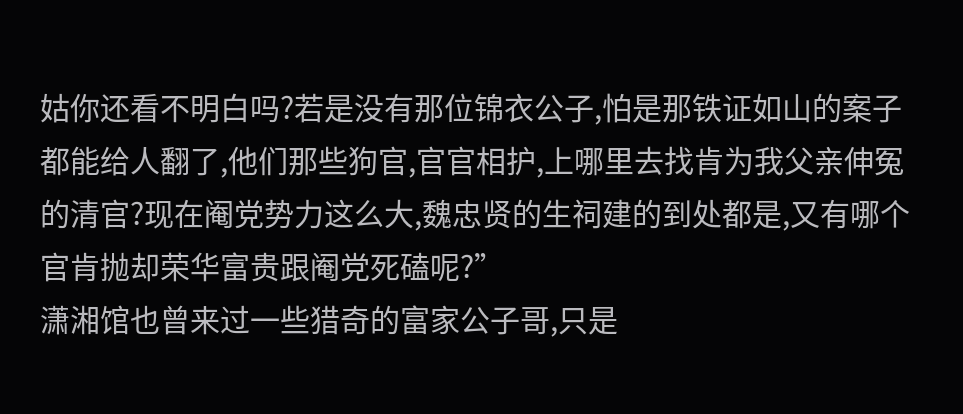姑你还看不明白吗?若是没有那位锦衣公子,怕是那铁证如山的案子都能给人翻了,他们那些狗官,官官相护,上哪里去找肯为我父亲伸冤的清官?现在阉党势力这么大,魏忠贤的生祠建的到处都是,又有哪个官肯抛却荣华富贵跟阉党死磕呢?”
潇湘馆也曾来过一些猎奇的富家公子哥,只是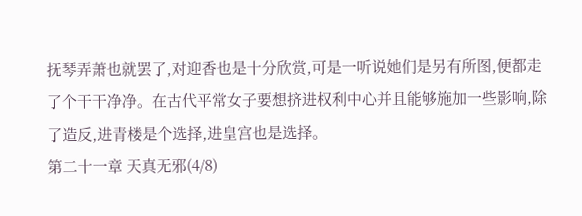抚琴弄萧也就罢了,对迎香也是十分欣赏,可是一听说她们是另有所图,便都走了个干干净净。在古代平常女子要想挤进权利中心并且能够施加一些影响,除了造反,进青楼是个选择,进皇宫也是选择。
第二十一章 天真无邪(4/8)